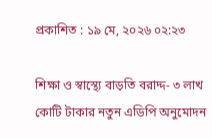প্রকাশিত : ১৯ মে, ২০২৬ ০২:২৩

শিক্ষা ও স্বাস্থ্যে বাড়তি বরাদ্দ- ৩ লাখ কোটি টাকার নতুন এডিপি অনুমোদন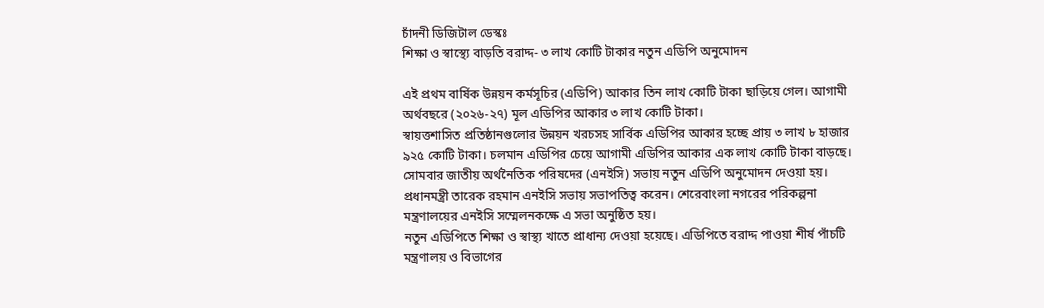চাঁদনী ডিজিটাল ডেস্কঃ
শিক্ষা ও স্বাস্থ্যে বাড়তি বরাদ্দ- ৩ লাখ কোটি টাকার নতুন এডিপি অনুমোদন

এই প্রথম বার্ষিক উন্নয়ন কর্মসূচির (এডিপি) আকার তিন লাখ কোটি টাকা ছাড়িয়ে গেল। আগামী অর্থবছরে (২০২৬-২৭) মূল এডিপির আকার ৩ লাখ কোটি টাকা।
স্বায়ত্তশাসিত প্রতিষ্ঠানগুলোর উন্নয়ন খরচসহ সার্বিক এডিপির আকার হচ্ছে প্রায় ৩ লাখ ৮ হাজার ৯২৫ কোটি টাকা। চলমান এডিপির চেয়ে আগামী এডিপির আকার এক লাখ কোটি টাকা বাড়ছে।
সোমবার জাতীয় অর্থনৈতিক পরিষদের (এনইসি) সভায় নতুন এডিপি অনুমোদন দেওয়া হয়। প্রধানমন্ত্রী তারেক রহমান এনইসি সভায় সভাপতিত্ব করেন। শেরেবাংলা নগরের পরিকল্পনা মন্ত্রণালয়ের এনইসি সম্মেলনকক্ষে এ সভা অনুষ্ঠিত হয়।
নতুন এডিপিতে শিক্ষা ও স্বাস্থ্য খাতে প্রাধান্য দেওয়া হয়েছে। এডিপিতে বরাদ্দ পাওয়া শীর্ষ পাঁচটি মন্ত্রণালয় ও বিভাগের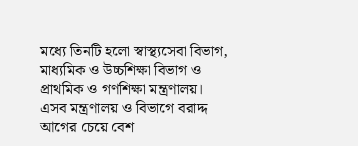মধ্যে তিনটি হলো স্বাস্থ্যসেবা বিভাগ, মাধ্যমিক ও উচ্চশিক্ষা বিভাগ ও প্রাথমিক ও গণশিক্ষা মন্ত্রণালয়। এসব মন্ত্রণালয় ও বিভাগে বরাদ্দ আগের চেয়ে বেশ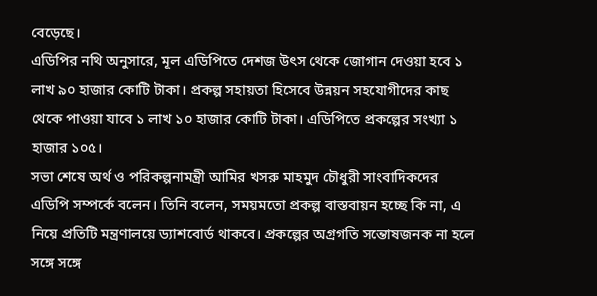বেড়েছে।
এডিপির নথি অনুসারে, মূল এডিপিতে দেশজ উৎস থেকে জোগান দেওয়া হবে ১ লাখ ৯০ হাজার কোটি টাকা। প্রকল্প সহায়তা হিসেবে উন্নয়ন সহযোগীদের কাছ থেকে পাওয়া যাবে ১ লাখ ১০ হাজার কোটি টাকা। এডিপিতে প্রকল্পের সংখ্যা ১ হাজার ১০৫।
সভা শেষে অর্থ ও পরিকল্পনামন্ত্রী আমির খসরু মাহমুদ চৌধুরী সাংবাদিকদের এডিপি সম্পর্কে বলেন। তিনি বলেন, সময়মতো প্রকল্প বাস্তবায়ন হচ্ছে কি না, এ নিয়ে প্রতিটি মন্ত্রণালয়ে ড্যাশবোর্ড থাকবে। প্রকল্পের অগ্রগতি সন্তোষজনক না হলে সঙ্গে সঙ্গে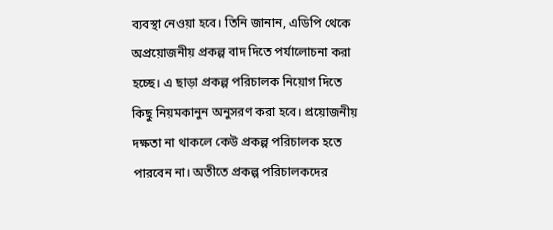ব্যবস্থা নেওয়া হবে। তিনি জানান, এডিপি থেকে অপ্রয়োজনীয় প্রকল্প বাদ দিতে পর্যালোচনা করা হচ্ছে। এ ছাড়া প্রকল্প পরিচালক নিয়োগ দিতে কিছু নিয়মকানুন অনুসরণ করা হবে। প্রয়োজনীয় দক্ষতা না থাকলে কেউ প্রকল্প পরিচালক হতে পারবেন না। অতীতে প্রকল্প পরিচালকদের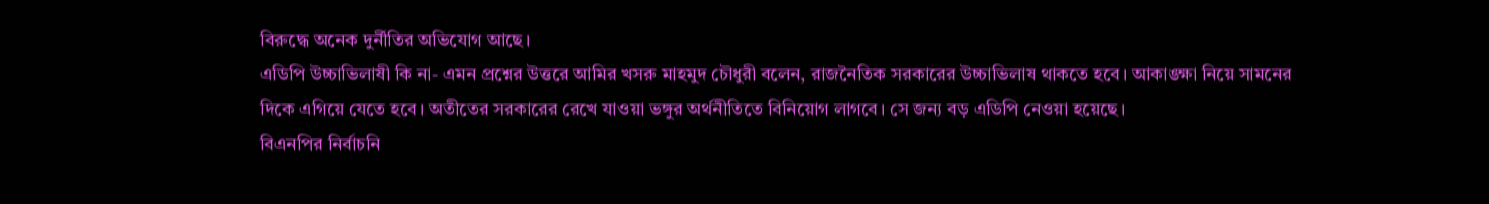বিরুদ্ধে অনেক দুর্নীতির অভিযোগ আছে।
এডিপি উচ্চাভিলাষী কি না- এমন প্রশ্নের উত্তরে আমির খসরু মাহমুদ চৌধুরী বলেন, রাজনৈতিক সরকারের উচ্চাভিলাষ থাকতে হবে। আকাঙ্ক্ষা নিয়ে সামনের দিকে এগিয়ে যেতে হবে। অতীতের সরকারের রেখে যাওয়া ভঙ্গুর অর্থনীতিতে বিনিয়োগ লাগবে। সে জন্য বড় এডিপি নেওয়া হয়েছে।
বিএনপির নির্বাচনি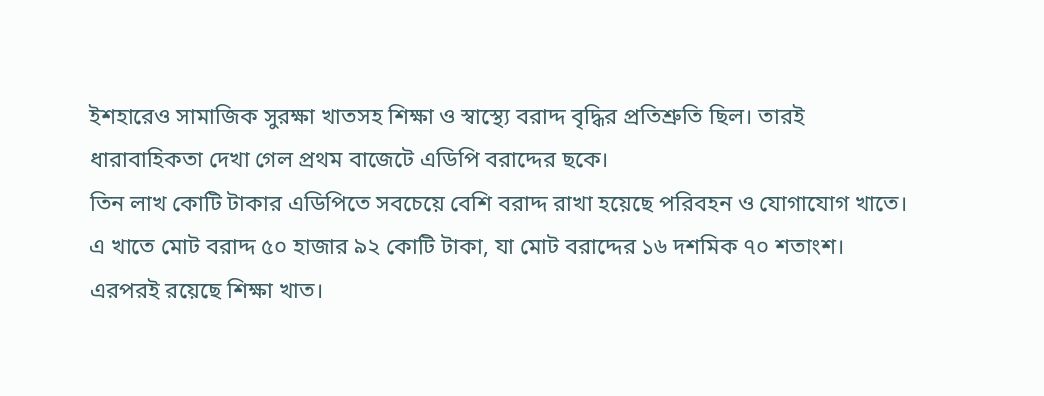ইশহারেও সামাজিক সুরক্ষা খাতসহ শিক্ষা ও স্বাস্থ্যে বরাদ্দ বৃদ্ধির প্রতিশ্রুতি ছিল। তারই ধারাবাহিকতা দেখা গেল প্রথম বাজেটে এডিপি বরাদ্দের ছকে।
তিন লাখ কোটি টাকার এডিপিতে সবচেয়ে বেশি বরাদ্দ রাখা হয়েছে পরিবহন ও যোগাযোগ খাতে। এ খাতে মোট বরাদ্দ ৫০ হাজার ৯২ কোটি টাকা, যা মোট বরাদ্দের ১৬ দশমিক ৭০ শতাংশ।
এরপরই রয়েছে শিক্ষা খাত।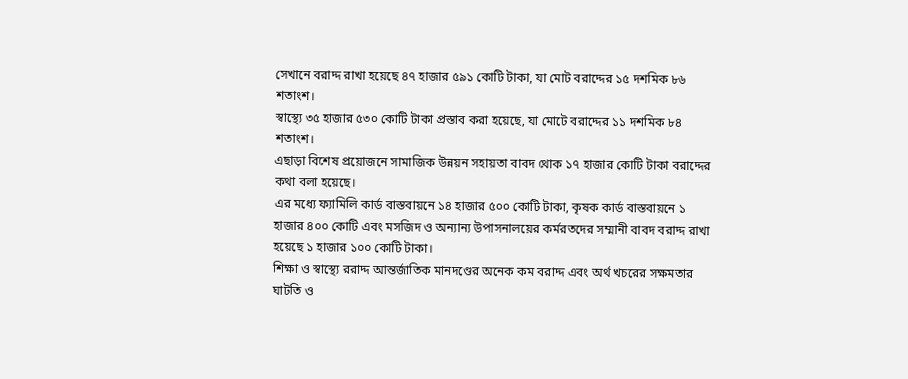সেখানে বরাদ্দ রাখা হয়েছে ৪৭ হাজার ৫৯১ কোটি টাকা, যা মোট বরাদ্দের ১৫ দশমিক ৮৬ শতাংশ।
স্বাস্থ্যে ৩৫ হাজার ৫৩০ কোটি টাকা প্রস্তাব করা হয়েছে, যা মোটে বরাদ্দের ১১ দশমিক ৮৪ শতাংশ।
এছাড়া বিশেষ প্রয়োজনে সামাজিক উন্নয়ন সহায়তা বাবদ থোক ১৭ হাজার কোটি টাকা বরাদ্দের কথা বলা হয়েছে।
এর মধ্যে ফ্যামিলি কার্ড বাস্তবায়নে ১৪ হাজার ৫০০ কোটি টাকা, কৃষক কার্ড বাস্তবায়নে ১ হাজার ৪০০ কোটি এবং মসজিদ ও অন্যান্য উপাসনালয়ের কর্মরতদের সম্মানী বাবদ বরাদ্দ রাখা হয়েছে ১ হাজার ১০০ কোটি টাকা।
শিক্ষা ও স্বাস্থ্যে ররাদ্দ আন্তর্জাতিক মানদণ্ডের অনেক কম বরাদ্দ এবং অর্থ খচরের সক্ষমতার ঘাটতি ও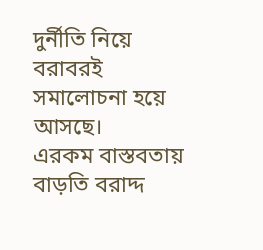দুর্নীতি নিয়ে বরাবরই সমালোচনা হয়ে আসছে।
এরকম বাস্তবতায় বাড়তি বরাদ্দ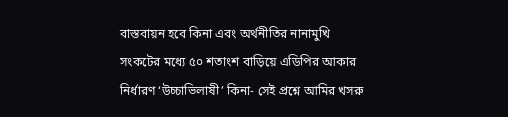বাস্তবায়ন হবে কিনা এবং অর্থনীতির নানামুখি সংকটের মধ্যে ৫০ শতাংশ বাড়িয়ে এডিপির আকার নির্ধারণ ‘উচ্চাভিলাষী’ কিনা- সেই প্রশ্নে আমির খসরু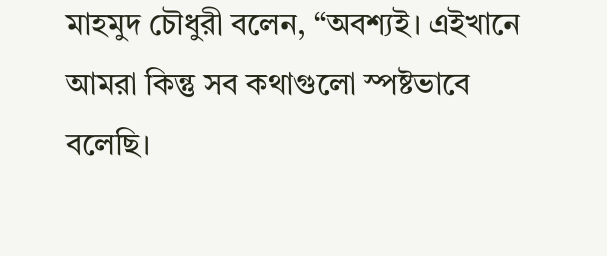মাহমুদ চৌধুরী বলেন, “অবশ্যই। এইখানে আমরা কিন্তু সব কথাগুলো স্পষ্টভাবে বলেছি।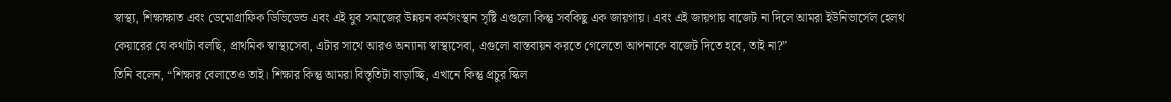স্বাস্থ্য, শিক্ষাক্ষাত এবং ডেমোগ্রাফিক ডিভিডেন্ড এবং এই যুব সমাজের উন্নয়ন কর্মসংস্থান সৃষ্টি এগুলো কিন্তু সবকিছু এক জায়গায়। এবং এই জায়গায় বাজেট না দিলে আমরা ইউনিভার্সেল হেলথ কেয়ারের যে কথাটা বলছি, প্রাথমিক স্বাস্থ্যসেবা, এটার সাথে আরও অন্যান্য স্বাস্থ্যসেবা, এগুলো বাস্তবায়ন করতে গেলেতো আপনাকে বাজেট দিতে হবে, তাই না?”
তিনি বলেন, “শিক্ষার বেলাতেও তাই। শিক্ষার কিন্তু আমরা বিস্তৃতিটা বাড়াচ্ছি, এখানে কিন্তু প্রচুর স্কিল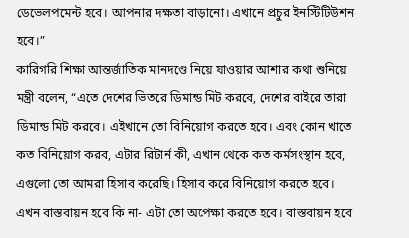ডেভেলপমেন্ট হবে। আপনার দক্ষতা বাড়ানো। এখানে প্রচুর ইনস্টিটিউশন হবে।”
কারিগরি শিক্ষা আন্তর্জাতিক মানদণ্ডে নিয়ে যাওয়ার আশার কথা শুনিয়ে মন্ত্রী বলেন, “এতে দেশের ভিতরে ডিমান্ড মিট করবে, দেশের বাইরে তারা ডিমান্ড মিট করবে। এইখানে তো বিনিয়োগ করতে হবে। এবং কোন খাতে কত বিনিয়োগ করব, এটার রিটার্ন কী, এখান থেকে কত কর্মসংস্থান হবে, এগুলো তো আমরা হিসাব করেছি। হিসাব করে বিনিয়োগ করতে হবে। এখন বাস্তবায়ন হবে কি না- এটা তো অপেক্ষা করতে হবে। বাস্তবায়ন হবে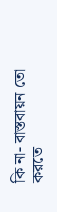কি না- বাস্তবায়ন তো করতে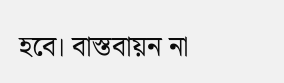হবে। বাস্তবায়ন না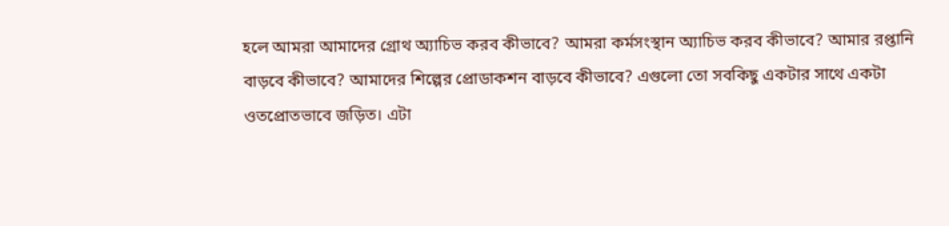হলে আমরা আমাদের গ্রোথ অ্যাচিভ করব কীভাবে? আমরা কর্মসংস্থান অ্যাচিভ করব কীভাবে? আমার রপ্তানি বাড়বে কীভাবে? আমাদের শিল্পের প্রোডাকশন বাড়বে কীভাবে? এগুলো তো সবকিছু একটার সাথে একটা ওতপ্রোতভাবে জড়িত। এটা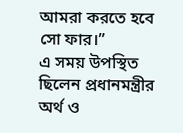আমরা করতে হবে সো ফার।”
এ সময় উপস্থিত ছিলেন প্রধানমন্ত্রীর অর্থ ও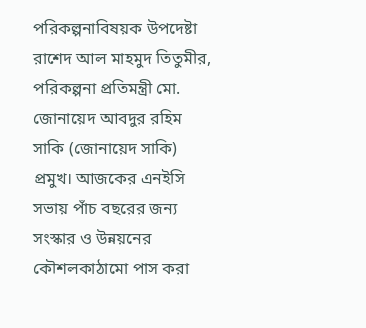পরিকল্পনাবিষয়ক উপদেষ্টা রাশেদ আল মাহমুদ তিতুমীর, পরিকল্পনা প্রতিমন্ত্রী মো. জোনায়েদ আবদুর রহিম সাকি (জোনায়েদ সাকি) প্রমুখ। আজকের এনইসি সভায় পাঁচ বছরের জন্য সংস্কার ও উন্নয়নের কৌশলকাঠামো পাস করা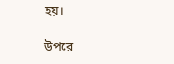হয়।

উপরে